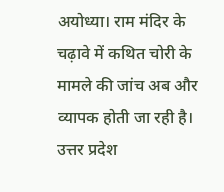अयोध्या। राम मंदिर के चढ़ावे में कथित चोरी के मामले की जांच अब और व्यापक होती जा रही है। उत्तर प्रदेश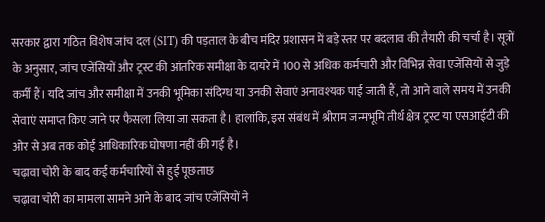सरकार द्वारा गठित विशेष जांच दल (SIT) की पड़ताल के बीच मंदिर प्रशासन में बड़े स्तर पर बदलाव की तैयारी की चर्चा है। सूत्रों के अनुसार, जांच एजेंसियों और ट्रस्ट की आंतरिक समीक्षा के दायरे में 100 से अधिक कर्मचारी और विभिन्न सेवा एजेंसियों से जुड़े कर्मी हैं। यदि जांच और समीक्षा में उनकी भूमिका संदिग्ध या उनकी सेवाएं अनावश्यक पाई जाती हैं, तो आने वाले समय में उनकी सेवाएं समाप्त किए जाने पर फैसला लिया जा सकता है। हालांकि, इस संबंध में श्रीराम जन्मभूमि तीर्थ क्षेत्र ट्रस्ट या एसआईटी की ओर से अब तक कोई आधिकारिक घोषणा नहीं की गई है।
चढ़ावा चोरी के बाद कई कर्मचारियों से हुई पूछताछ
चढ़ावा चोरी का मामला सामने आने के बाद जांच एजेंसियों ने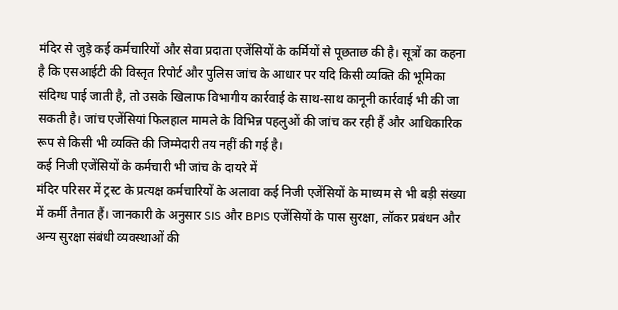मंदिर से जुड़े कई कर्मचारियों और सेवा प्रदाता एजेंसियों के कर्मियों से पूछताछ की है। सूत्रों का कहना है कि एसआईटी की विस्तृत रिपोर्ट और पुलिस जांच के आधार पर यदि किसी व्यक्ति की भूमिका संदिग्ध पाई जाती है, तो उसके खिलाफ विभागीय कार्रवाई के साथ-साथ कानूनी कार्रवाई भी की जा सकती है। जांच एजेंसियां फिलहाल मामले के विभिन्न पहलुओं की जांच कर रही हैं और आधिकारिक रूप से किसी भी व्यक्ति की जिम्मेदारी तय नहीं की गई है।
कई निजी एजेंसियों के कर्मचारी भी जांच के दायरे में
मंदिर परिसर में ट्रस्ट के प्रत्यक्ष कर्मचारियों के अलावा कई निजी एजेंसियों के माध्यम से भी बड़ी संख्या में कर्मी तैनात हैं। जानकारी के अनुसार SIS और BPIS एजेंसियों के पास सुरक्षा, लॉकर प्रबंधन और अन्य सुरक्षा संबंधी व्यवस्थाओं की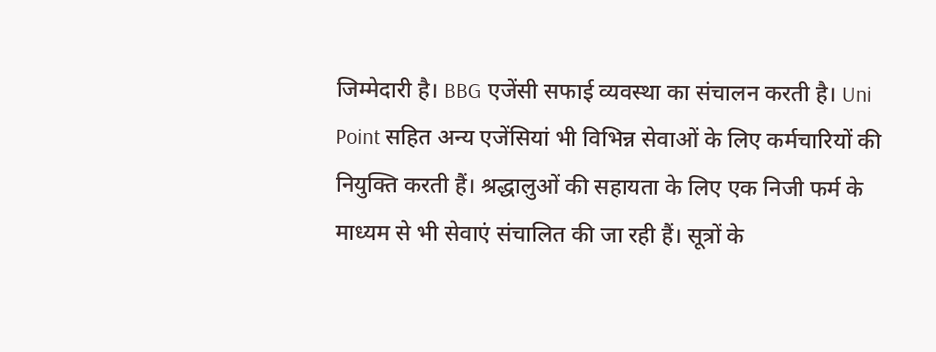जिम्मेदारी है। BBG एजेंसी सफाई व्यवस्था का संचालन करती है। Uni Point सहित अन्य एजेंसियां भी विभिन्न सेवाओं के लिए कर्मचारियों की नियुक्ति करती हैं। श्रद्धालुओं की सहायता के लिए एक निजी फर्म के माध्यम से भी सेवाएं संचालित की जा रही हैं। सूत्रों के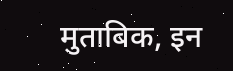मुताबिक, इन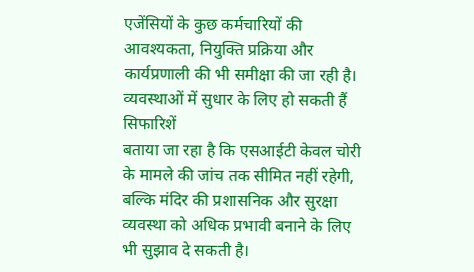एजेंसियों के कुछ कर्मचारियों की आवश्यकता, नियुक्ति प्रक्रिया और कार्यप्रणाली की भी समीक्षा की जा रही है।
व्यवस्थाओं में सुधार के लिए हो सकती हैं सिफारिशें
बताया जा रहा है कि एसआईटी केवल चोरी के मामले की जांच तक सीमित नहीं रहेगी, बल्कि मंदिर की प्रशासनिक और सुरक्षा व्यवस्था को अधिक प्रभावी बनाने के लिए भी सुझाव दे सकती है।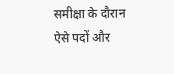समीक्षा के दौरान ऐसे पदों और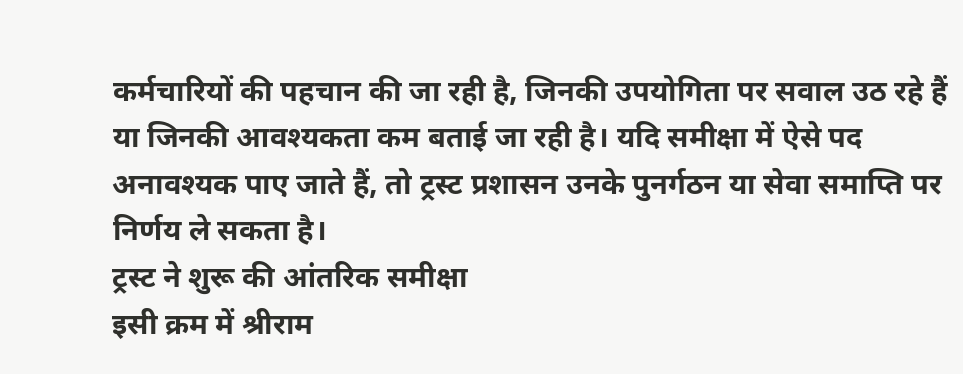कर्मचारियों की पहचान की जा रही है, जिनकी उपयोगिता पर सवाल उठ रहे हैं या जिनकी आवश्यकता कम बताई जा रही है। यदि समीक्षा में ऐसे पद अनावश्यक पाए जाते हैं, तो ट्रस्ट प्रशासन उनके पुनर्गठन या सेवा समाप्ति पर निर्णय ले सकता है।
ट्रस्ट ने शुरू की आंतरिक समीक्षा
इसी क्रम में श्रीराम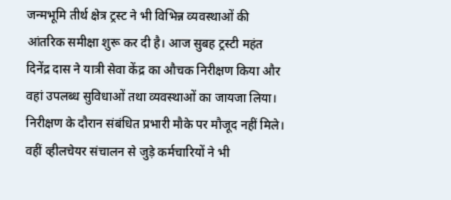जन्मभूमि तीर्थ क्षेत्र ट्रस्ट ने भी विभिन्न व्यवस्थाओं की आंतरिक समीक्षा शुरू कर दी है। आज सुबह ट्रस्टी महंत दिनेंद्र दास ने यात्री सेवा केंद्र का औचक निरीक्षण किया और वहां उपलब्ध सुविधाओं तथा व्यवस्थाओं का जायजा लिया। निरीक्षण के दौरान संबंधित प्रभारी मौके पर मौजूद नहीं मिले। वहीं व्हीलचेयर संचालन से जुड़े कर्मचारियों ने भी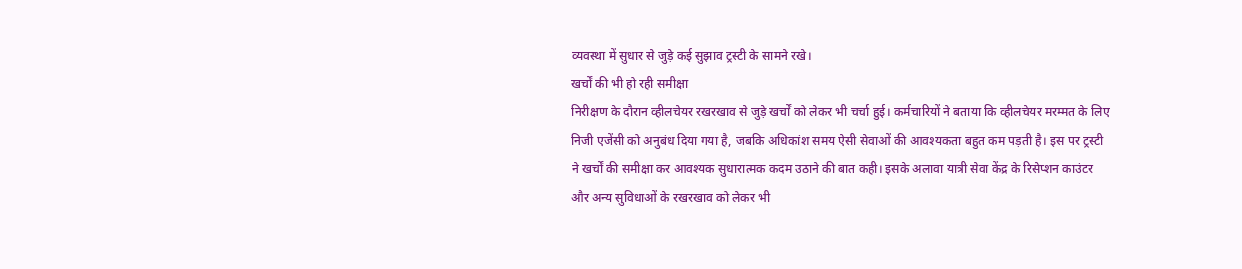व्यवस्था में सुधार से जुड़े कई सुझाव ट्रस्टी के सामने रखे।
खर्चों की भी हो रही समीक्षा
निरीक्षण के दौरान व्हीलचेयर रखरखाव से जुड़े खर्चों को लेकर भी चर्चा हुई। कर्मचारियों ने बताया कि व्हीलचेयर मरम्मत के लिए निजी एजेंसी को अनुबंध दिया गया है, जबकि अधिकांश समय ऐसी सेवाओं की आवश्यकता बहुत कम पड़ती है। इस पर ट्रस्टी ने खर्चों की समीक्षा कर आवश्यक सुधारात्मक कदम उठाने की बात कही। इसके अलावा यात्री सेवा केंद्र के रिसेप्शन काउंटर और अन्य सुविधाओं के रखरखाव को लेकर भी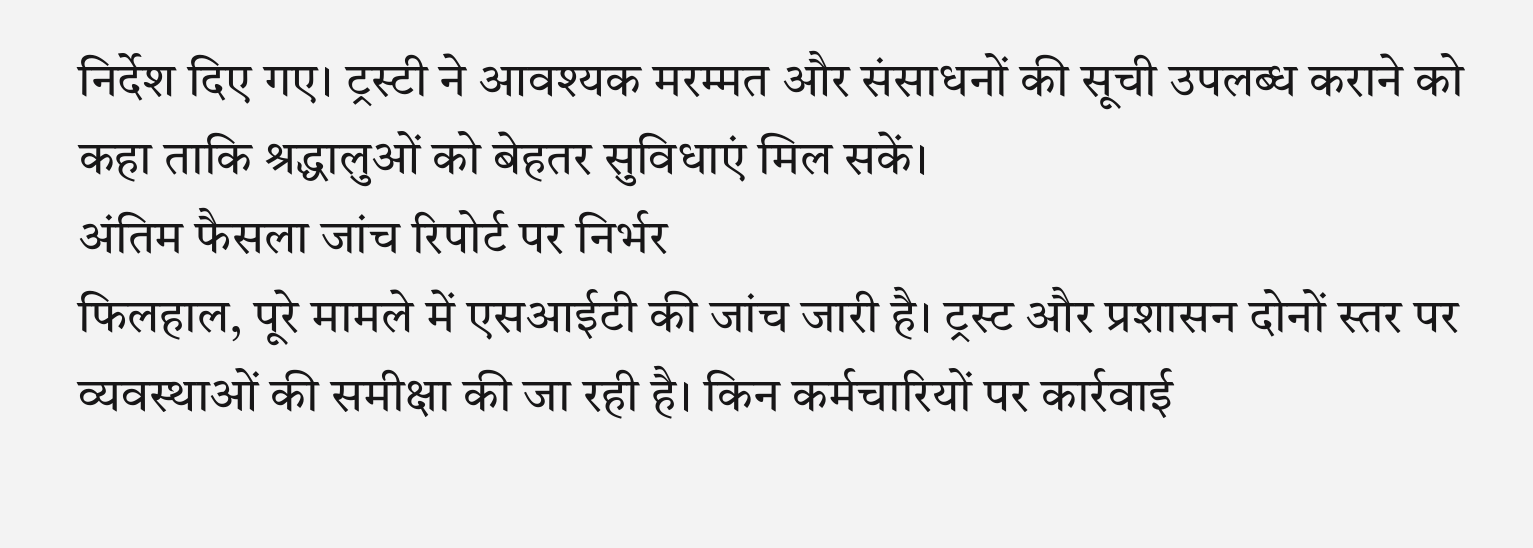निर्देश दिए गए। ट्रस्टी ने आवश्यक मरम्मत और संसाधनों की सूची उपलब्ध कराने को कहा ताकि श्रद्धालुओं को बेहतर सुविधाएं मिल सकें।
अंतिम फैसला जांच रिपोर्ट पर निर्भर
फिलहाल, पूरे मामले में एसआईटी की जांच जारी है। ट्रस्ट और प्रशासन दोनों स्तर पर व्यवस्थाओं की समीक्षा की जा रही है। किन कर्मचारियों पर कार्रवाई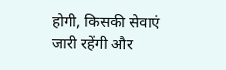होगी, किसकी सेवाएं जारी रहेंगी और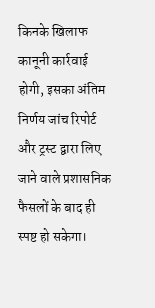किनके खिलाफ कानूनी कार्रवाई होगी, इसका अंतिम निर्णय जांच रिपोर्ट और ट्रस्ट द्वारा लिए जाने वाले प्रशासनिक फैसलों के बाद ही स्पष्ट हो सकेगा।